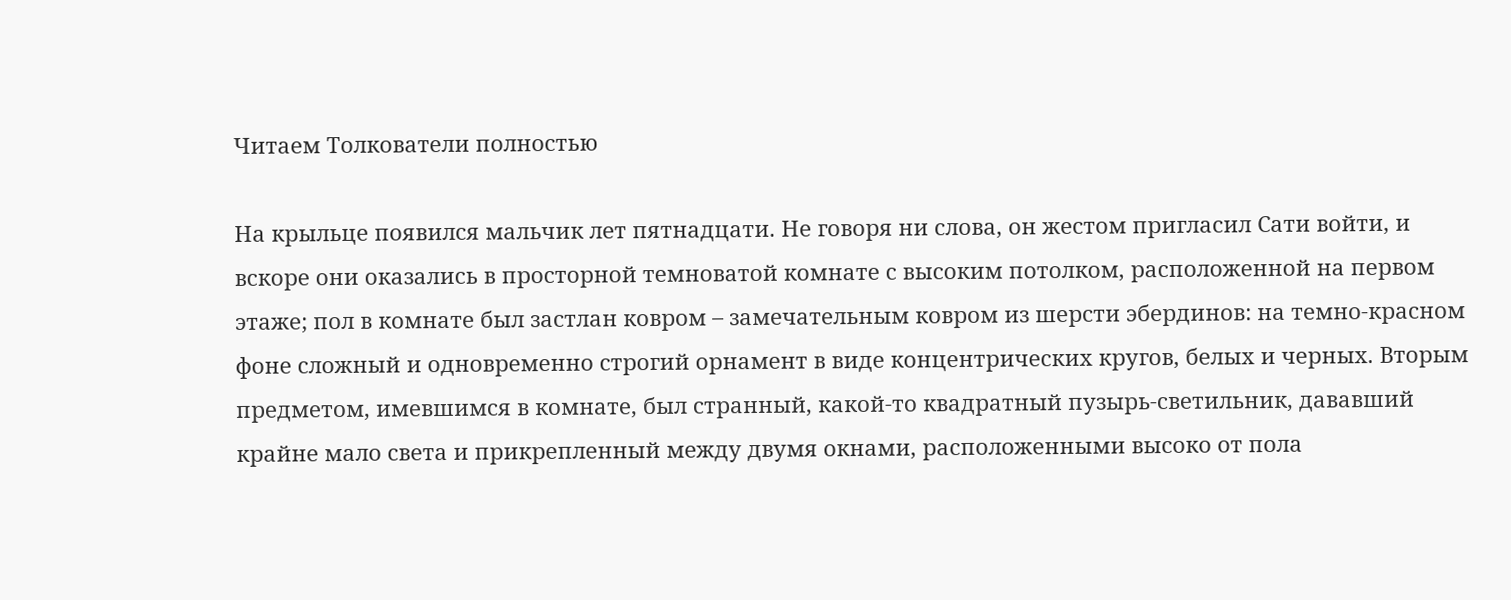Читаем Толкователи полностью

На крыльце появился мальчик лет пятнадцати. Не говоря ни слова, он жестом пригласил Сати войти, и вскоре они оказались в просторной темноватой комнате с высоким потолком, расположенной на первом этаже; пол в комнате был застлан ковром – замечательным ковром из шерсти эбердинов: на темно-красном фоне сложный и одновременно строгий орнамент в виде концентрических кругов, белых и черных. Вторым предметом, имевшимся в комнате, был странный, какой-то квадратный пузырь-светильник, дававший крайне мало света и прикрепленный между двумя окнами, расположенными высоко от пола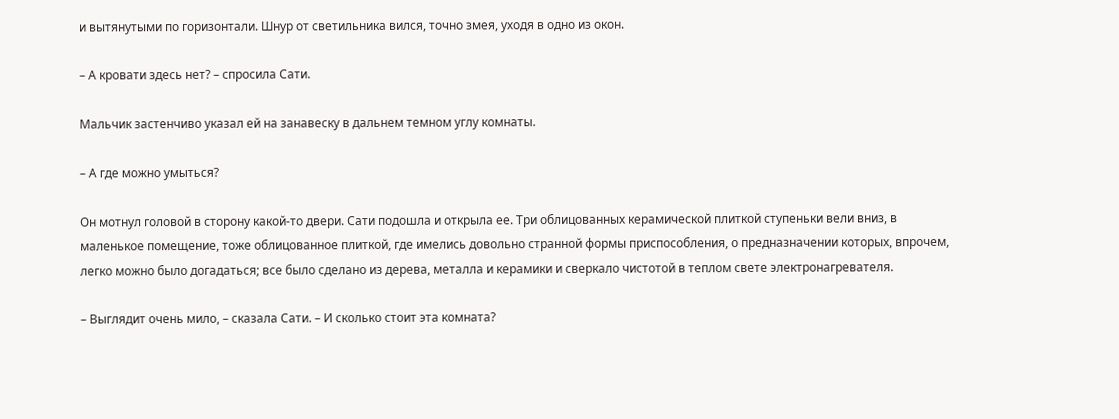и вытянутыми по горизонтали. Шнур от светильника вился, точно змея, уходя в одно из окон.

– А кровати здесь нет? – спросила Сати.

Мальчик застенчиво указал ей на занавеску в дальнем темном углу комнаты.

– А где можно умыться?

Он мотнул головой в сторону какой-то двери. Сати подошла и открыла ее. Три облицованных керамической плиткой ступеньки вели вниз, в маленькое помещение, тоже облицованное плиткой, где имелись довольно странной формы приспособления, о предназначении которых, впрочем, легко можно было догадаться; все было сделано из дерева, металла и керамики и сверкало чистотой в теплом свете электронагревателя.

– Выглядит очень мило, – сказала Сати. – И сколько стоит эта комната?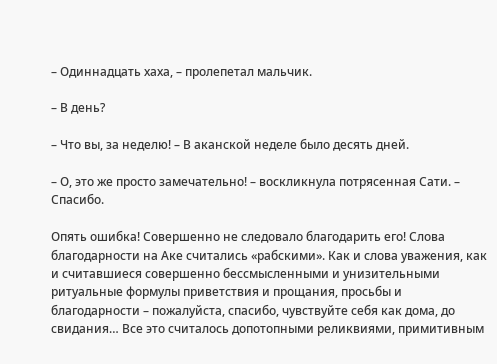– Одиннадцать хаха, – пролепетал мальчик.

– В день?

– Что вы, за неделю! – В аканской неделе было десять дней.

– О, это же просто замечательно! – воскликнула потрясенная Сати. – Спасибо.

Опять ошибка! Совершенно не следовало благодарить его! Слова благодарности на Аке считались «рабскими». Как и слова уважения, как и считавшиеся совершенно бессмысленными и унизительными ритуальные формулы приветствия и прощания, просьбы и благодарности – пожалуйста, спасибо, чувствуйте себя как дома, до свидания… Все это считалось допотопными реликвиями, примитивным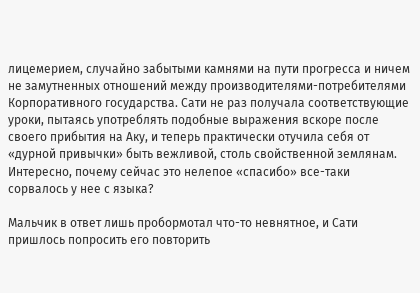лицемерием, случайно забытыми камнями на пути прогресса и ничем не замутненных отношений между производителями-потребителями Корпоративного государства. Сати не раз получала соответствующие уроки, пытаясь употреблять подобные выражения вскоре после своего прибытия на Аку, и теперь практически отучила себя от «дурной привычки» быть вежливой, столь свойственной землянам. Интересно, почему сейчас это нелепое «спасибо» все-таки сорвалось у нее с языка?

Мальчик в ответ лишь пробормотал что-то невнятное, и Сати пришлось попросить его повторить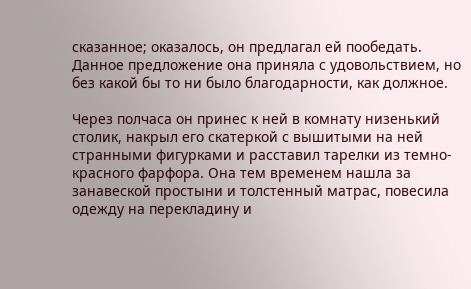сказанное; оказалось, он предлагал ей пообедать. Данное предложение она приняла с удовольствием, но без какой бы то ни было благодарности, как должное.

Через полчаса он принес к ней в комнату низенький столик, накрыл его скатеркой с вышитыми на ней странными фигурками и расставил тарелки из темно-красного фарфора. Она тем временем нашла за занавеской простыни и толстенный матрас, повесила одежду на перекладину и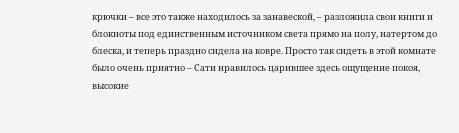крючки – все это также находилось за занавеской, – разложила свои книги и блокноты под единственным источником света прямо на полу, натертом до блеска, и теперь праздно сидела на ковре. Просто так сидеть в этой комнате было очень приятно – Сати нравилось царившее здесь ощущение покоя, высокие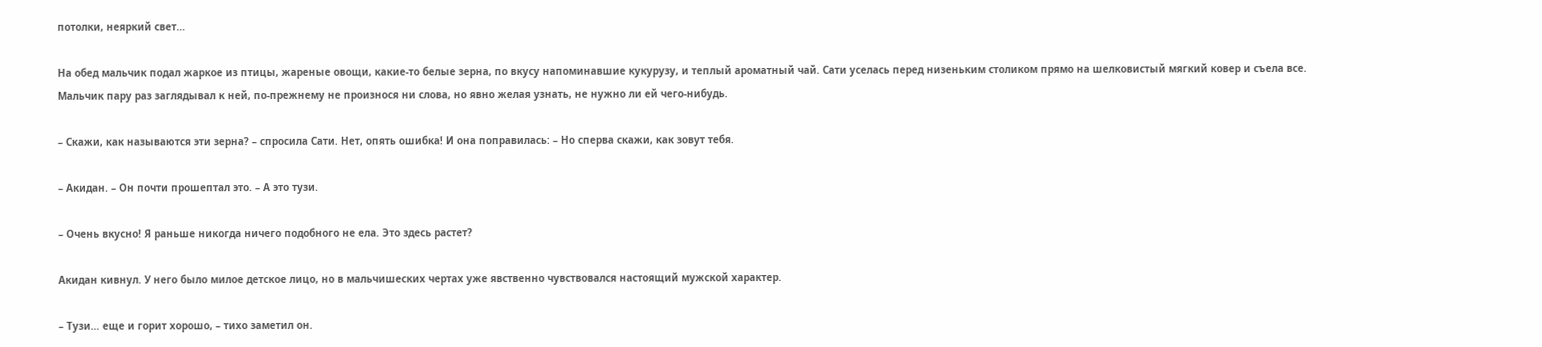потолки, неяркий свет…

На обед мальчик подал жаркое из птицы, жареные овощи, какие-то белые зерна, по вкусу напоминавшие кукурузу, и теплый ароматный чай. Сати уселась перед низеньким столиком прямо на шелковистый мягкий ковер и съела все. Мальчик пару раз заглядывал к ней, по-прежнему не произнося ни слова, но явно желая узнать, не нужно ли ей чего-нибудь.

– Скажи, как называются эти зерна? – спросила Сати. Нет, опять ошибка! И она поправилась: – Но сперва скажи, как зовут тебя.

– Акидан. – Он почти прошептал это. – А это тузи.

– Очень вкусно! Я раньше никогда ничего подобного не ела. Это здесь растет?

Акидан кивнул. У него было милое детское лицо, но в мальчишеских чертах уже явственно чувствовался настоящий мужской характер.

– Тузи… еще и горит хорошо, – тихо заметил он.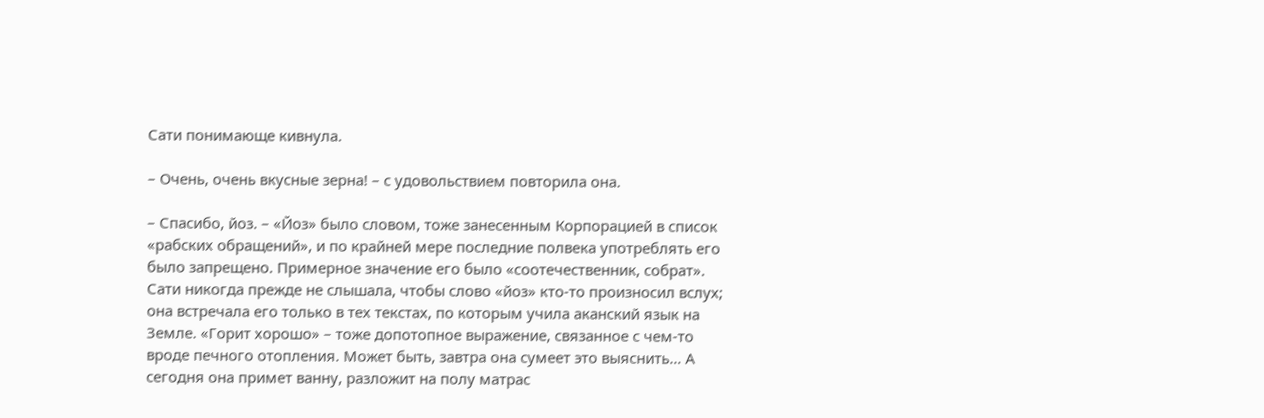Сати понимающе кивнула.

– Очень, очень вкусные зерна! – с удовольствием повторила она.

– Спасибо, йоз. – «Йоз» было словом, тоже занесенным Корпорацией в список «рабских обращений», и по крайней мере последние полвека употреблять его было запрещено. Примерное значение его было «соотечественник, собрат». Сати никогда прежде не слышала, чтобы слово «йоз» кто-то произносил вслух; она встречала его только в тех текстах, по которым учила аканский язык на Земле. «Горит хорошо» – тоже допотопное выражение, связанное с чем-то вроде печного отопления. Может быть, завтра она сумеет это выяснить… А сегодня она примет ванну, разложит на полу матрас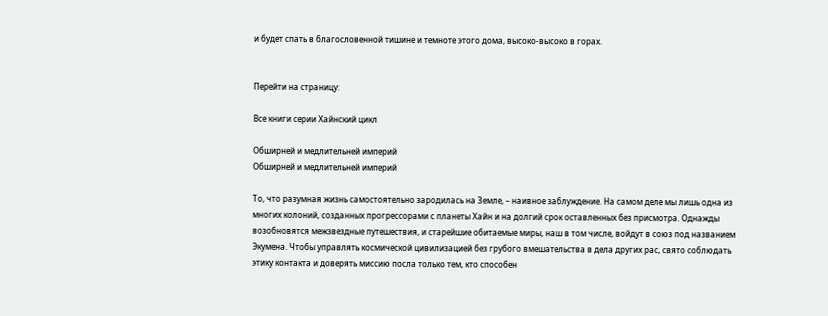и будет спать в благословенной тишине и темноте этого дома, высоко-высоко в горах.


Перейти на страницу:

Все книги серии Хайнский цикл

Обширней и медлительней империй
Обширней и медлительней империй

То, что разумная жизнь самостоятельно зародилась на Земле, – наивное заблуждение. На самом деле мы лишь одна из многих колоний, созданных прогрессорами с планеты Хайн и на долгий срок оставленных без присмотра. Однажды возобновятся межзвездные путешествия, и старейшие обитаемые миры, наш в том числе, войдут в союз под названием Экумена. Чтобы управлять космической цивилизацией без грубого вмешательства в дела других рас, свято соблюдать этику контакта и доверять миссию посла только тем, кто способен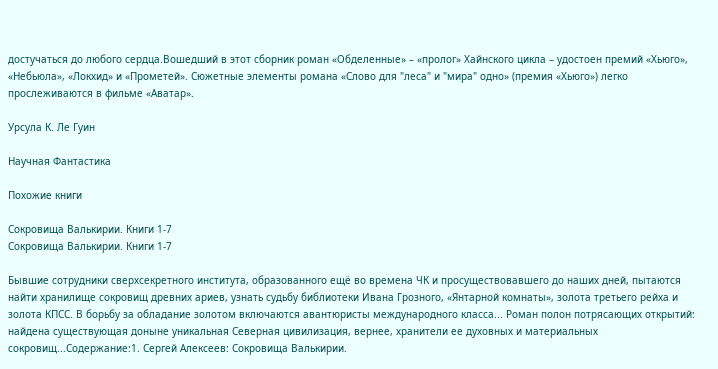достучаться до любого сердца.Вошедший в этот сборник роман «Обделенные» – «пролог» Хайнского цикла – удостоен премий «Хьюго», «Небьюла», «Локхид» и «Прометей». Сюжетные элементы романа «Слово для "леса" и "мира" одно» (премия «Хьюго») легко прослеживаются в фильме «Аватар».

Урсула К. Ле Гуин

Научная Фантастика

Похожие книги

Сокровища Валькирии. Книги 1-7
Сокровища Валькирии. Книги 1-7

Бывшие сотрудники сверхсекретного института, образованного ещё во времена ЧК и просуществовавшего до наших дней, пытаются найти хранилище сокровищ древних ариев, узнать судьбу библиотеки Ивана Грозного, «Янтарной комнаты», золота третьего рейха и золота КПСС. В борьбу за обладание золотом включаются авантюристы международного класса... Роман полон потрясающих открытий: найдена существующая доныне уникальная Северная цивилизация, вернее, хранители ее духовных и материальных сокровищ...Содержание:1. Сергей Алексеев: Сокровища Валькирии.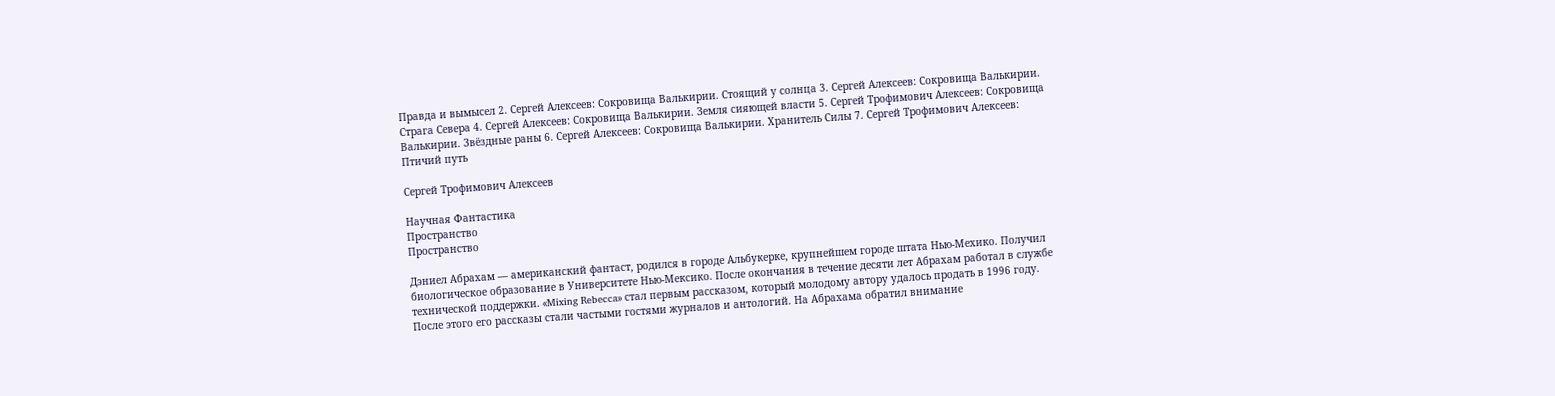Правда и вымысел 2. Сергей Алексеев: Сокровища Валькирии. Стоящий у солнца 3. Сергей Алексеев: Сокровища Валькирии. Страга Севера 4. Сергей Алексеев: Сокровища Валькирии. Земля сияющей власти 5. Сергей Трофимович Алексеев: Сокровища Валькирии. Звёздные раны 6. Сергей Алексеев: Сокровища Валькирии. Хранитель Силы 7. Сергей Трофимович Алексеев: Птичий путь

Сергей Трофимович Алексеев

Научная Фантастика
Пространство
Пространство

Дэниел Абрахам — американский фантаст, родился в городе Альбукерке, крупнейшем городе штата Нью-Мехико. Получил биологическое образование в Университете Нью-Мексико. После окончания в течение десяти лет Абрахам работал в службе технической поддержки. «Mixing Rebecca» стал первым рассказом, который молодому автору удалось продать в 1996 году. После этого его рассказы стали частыми гостями журналов и антологий. На Абрахама обратил внимание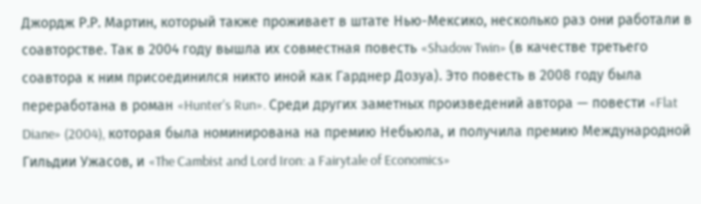Джордж Р.Р. Мартин, который также проживает в штате Нью-Мексико, несколько раз они работали в соавторстве. Так в 2004 году вышла их совместная повесть «Shadow Twin» (в качестве третьего соавтора к ним присоединился никто иной как Гарднер Дозуа). Это повесть в 2008 году была переработана в роман «Hunter's Run». Среди других заметных произведений автора — повести «Flat Diane» (2004), которая была номинирована на премию Небьюла, и получила премию Международной Гильдии Ужасов, и «The Cambist and Lord Iron: a Fairytale of Economics»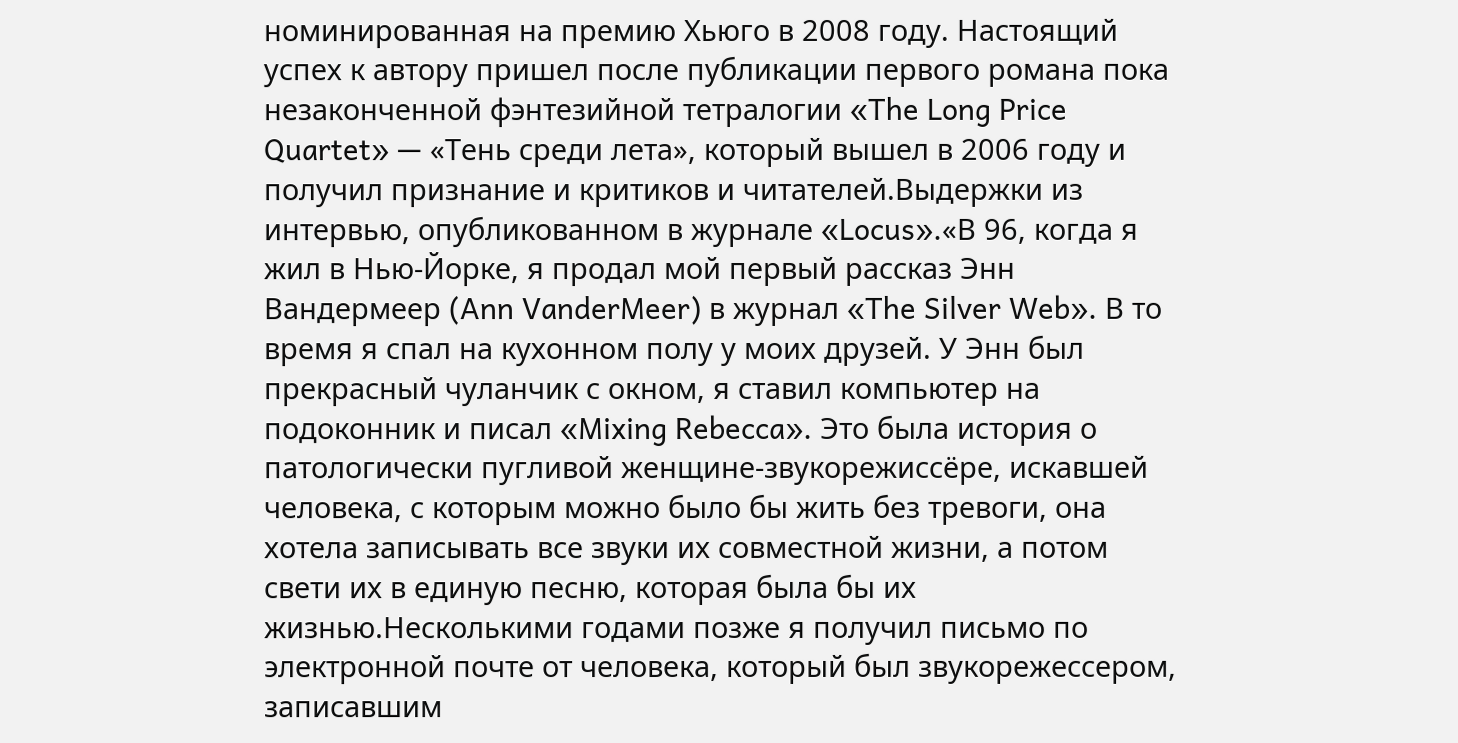номинированная на премию Хьюго в 2008 году. Настоящий успех к автору пришел после публикации первого романа пока незаконченной фэнтезийной тетралогии «The Long Price Quartet» — «Тень среди лета», который вышел в 2006 году и получил признание и критиков и читателей.Выдержки из интервью, опубликованном в журнале «Locus».«В 96, когда я жил в Нью-Йорке, я продал мой первый рассказ Энн Вандермеер (Ann VanderMeer) в журнал «The Silver Web». В то время я спал на кухонном полу у моих друзей. У Энн был прекрасный чуланчик с окном, я ставил компьютер на подоконник и писал «Mixing Rebecca». Это была история о патологически пугливой женщине-звукорежиссёре, искавшей человека, с которым можно было бы жить без тревоги, она хотела записывать все звуки их совместной жизни, а потом свети их в единую песню, которая была бы их жизнью.Несколькими годами позже я получил письмо по электронной почте от человека, который был звукорежессером, записавшим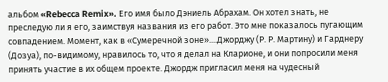альбом «Rebecca Remix». Его имя было Дэниель Абрахам. Он хотел знать, не преследую ли я его, заимствуя названия из его работ. Это мне показалось пугающим совпадением. Момент, как в «Сумеречной зоне»....Джорджу (Р. Р. Мартину) и Гарднеру (Дозуа), по-видимому, нравилось то, что я делал на Кларионе, и они попросили меня принять участие в их общем проекте. Джордж пригласил меня на чудесный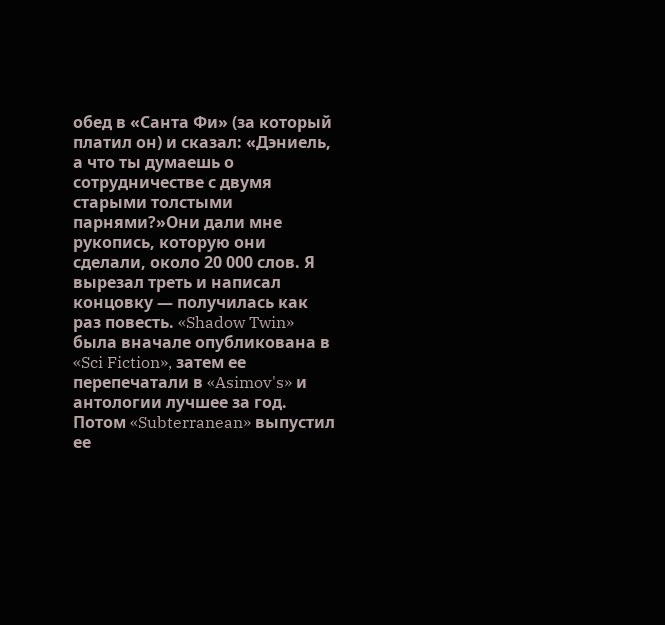обед в «Санта Фи» (за который платил он) и сказал: «Дэниель, а что ты думаешь о сотрудничестве с двумя старыми толстыми парнями?»Они дали мне рукопись, которую они сделали, около 20 000 слов. Я вырезал треть и написал концовку — получилась как раз повесть. «Shadow Twin» была вначале опубликована в «Sci Fiction», затем ее перепечатали в «Asimov's» и антологии лучшее за год. Потом «Subterranean» выпустил ее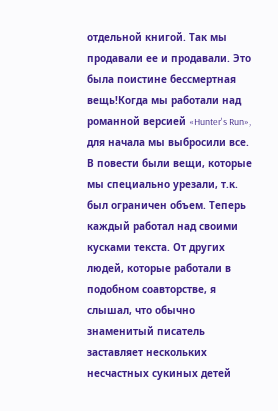отдельной книгой. Так мы продавали ее и продавали. Это была поистине бессмертная вещь!Когда мы работали над романной версией «Hunter's Run», для начала мы выбросили все. В повести были вещи, которые мы специально урезали, т.к. был ограничен объем. Теперь каждый работал над своими кусками текста. От других людей, которые работали в подобном соавторстве, я слышал, что обычно знаменитый писатель заставляет нескольких несчастных сукиных детей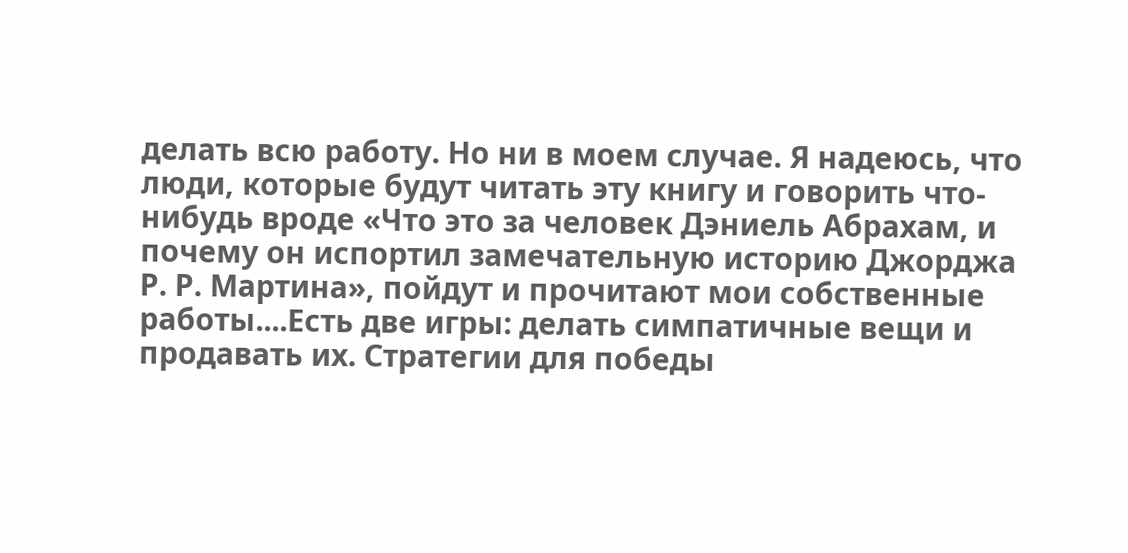делать всю работу. Но ни в моем случае. Я надеюсь, что люди, которые будут читать эту книгу и говорить что-нибудь вроде «Что это за человек Дэниель Абрахам, и почему он испортил замечательную историю Джорджа Р. Р. Мартина», пойдут и прочитают мои собственные работы....Есть две игры: делать симпатичные вещи и продавать их. Стратегии для победы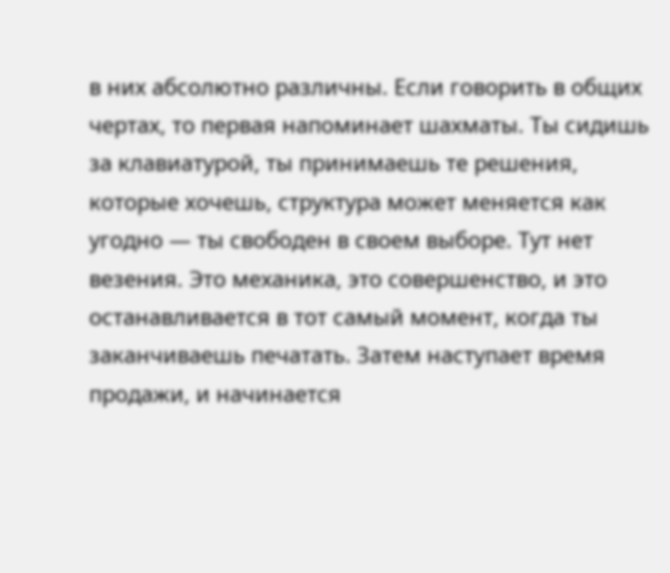в них абсолютно различны. Если говорить в общих чертах, то первая напоминает шахматы. Ты сидишь за клавиатурой, ты принимаешь те решения, которые хочешь, структура может меняется как угодно — ты свободен в своем выборе. Тут нет везения. Это механика, это совершенство, и это останавливается в тот самый момент, когда ты заканчиваешь печатать. Затем наступает время продажи, и начинается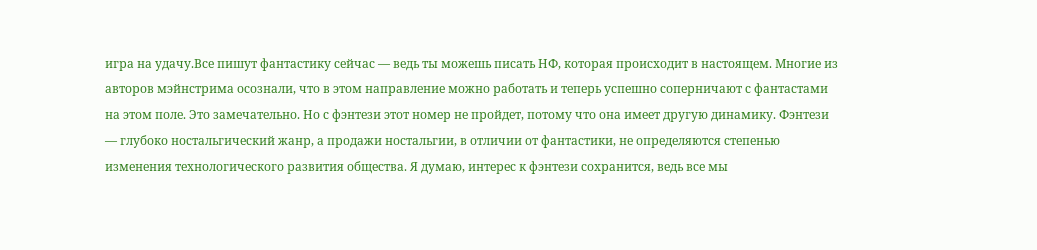игра на удачу.Все пишут фантастику сейчас — ведь ты можешь писать НФ, которая происходит в настоящем. Многие из авторов мэйнстрима осознали, что в этом направление можно работать и теперь успешно соперничают с фантастами на этом поле. Это замечательно. Но с фэнтези этот номер не пройдет, потому что она имеет другую динамику. Фэнтези — глубоко ностальгический жанр, а продажи ностальгии, в отличии от фантастики, не определяются степенью изменения технологического развития общества. Я думаю, интерес к фэнтези сохранится, ведь все мы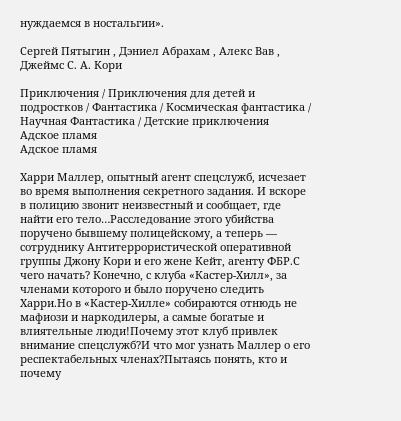нуждаемся в ностальгии».

Сергей Пятыгин , Дэниел Абрахам , Алекс Вав , Джеймс С. А. Кори

Приключения / Приключения для детей и подростков / Фантастика / Космическая фантастика / Научная Фантастика / Детские приключения
Адское пламя
Адское пламя

Харри Маллер, опытный агент спецслужб, исчезает во время выполнения секретного задания. И вскоре в полицию звонит неизвестный и сообщает, где найти его тело…Расследование этого убийства поручено бывшему полицейскому, а теперь — сотруднику Антитеррористической оперативной группы Джону Кори и его жене Кейт, агенту ФБР.С чего начать? Конечно, с клуба «Кастер-Хилл», за членами которого и было поручено следить Харри.Но в «Кастер-Хилле» собираются отнюдь не мафиози и наркодилеры, а самые богатые и влиятельные люди!Почему этот клуб привлек внимание спецслужб?И что мог узнать Маллер о его респектабельных членах?Пытаясь понять, кто и почему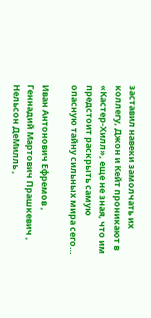заставил навеки замолчать их коллегу, Джон и Кейт проникают в «Кастер-Хилл», еще не зная, что им предстоит раскрыть самую опасную тайну сильных мира сего…

Иван Антонович Ефремов , Геннадий Мартович Прашкевич , Нельсон ДеМилль ,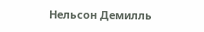Нельсон Демилль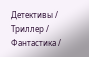Детективы / Триллер / Фантастика /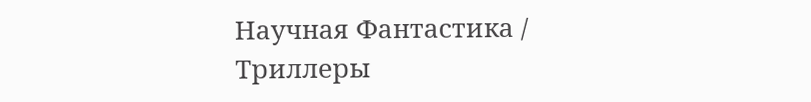Научная Фантастика / Триллеры